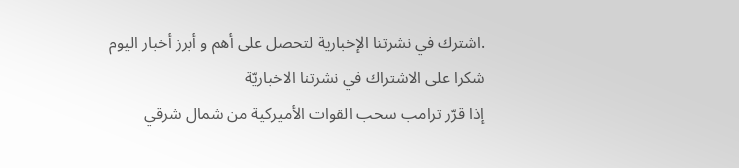.اشترك في نشرتنا الإخبارية لتحصل على أهم و أبرز أخبار اليوم
شكرا على الاشتراك في نشرتنا الاخباريّة
إذا قرّر ترامب سحب القوات الأميركية من شمال شرقي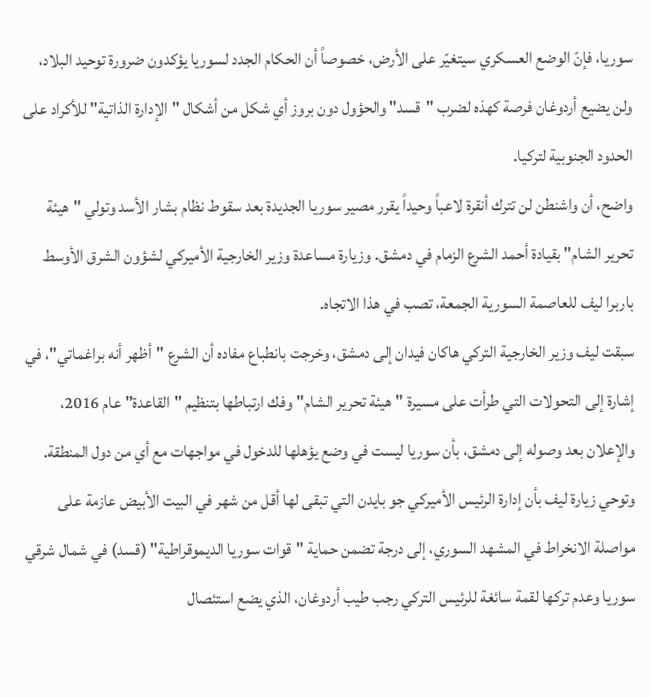سوريا، فإنّ الوضع العسكري سيتغيّر على الأرض، خصوصاً أن الحكام الجدد لسوريا يؤكدون ضرورة توحيد البلاد، ولن يضيع أردوغان فرصة كهذه لضرب "قسد" والحؤول دون بروز أي شكل من أشكال "الإدارة الذاتية" للأكراد على الحدود الجنوبية لتركيا.
واضح، أن واشنطن لن تترك أنقرة لاعباً وحيداً يقرر مصير سوريا الجديدة بعد سقوط نظام بشار الأسد وتولي "هيئة تحرير الشام" بقيادة أحمد الشرع الزمام في دمشق. وزيارة مساعدة وزير الخارجية الأميركي لشؤون الشرق الأوسط باربرا ليف للعاصمة السورية الجمعة، تصب في هذا الاتجاه.
سبقت ليف وزير الخارجية التركي هاكان فيدان إلى دمشق، وخرجت بانطباع مفاده أن الشرع "أظهر أنه براغماتي"، في إشارة إلى التحولات التي طرأت على مسيرة "هيئة تحرير الشام" وفك ارتباطها بتنظيم "القاعدة" عام 2016، والإعلان بعد وصوله إلى دمشق، بأن سوريا ليست في وضع يؤهلها للدخول في مواجهات مع أي من دول المنطقة.
وتوحي زيارة ليف بأن إدارة الرئيس الأميركي جو بايدن التي تبقى لها أقل من شهر في البيت الأبيض عازمة على مواصلة الانخراط في المشهد السوري، إلى درجة تضمن حماية "قوات سوريا الديموقراطية" (قسد) في شمال شرقي سوريا وعدم تركها لقمة سائغة للرئيس التركي رجب طيب أردوغان، الذي يضع استئصال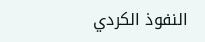النفوذ الكردي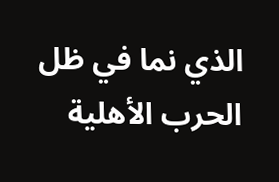الذي نما في ظل الحرب الأهلية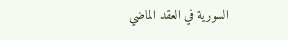السورية في العقد الماضي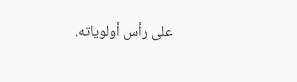على رأس أولوياته.